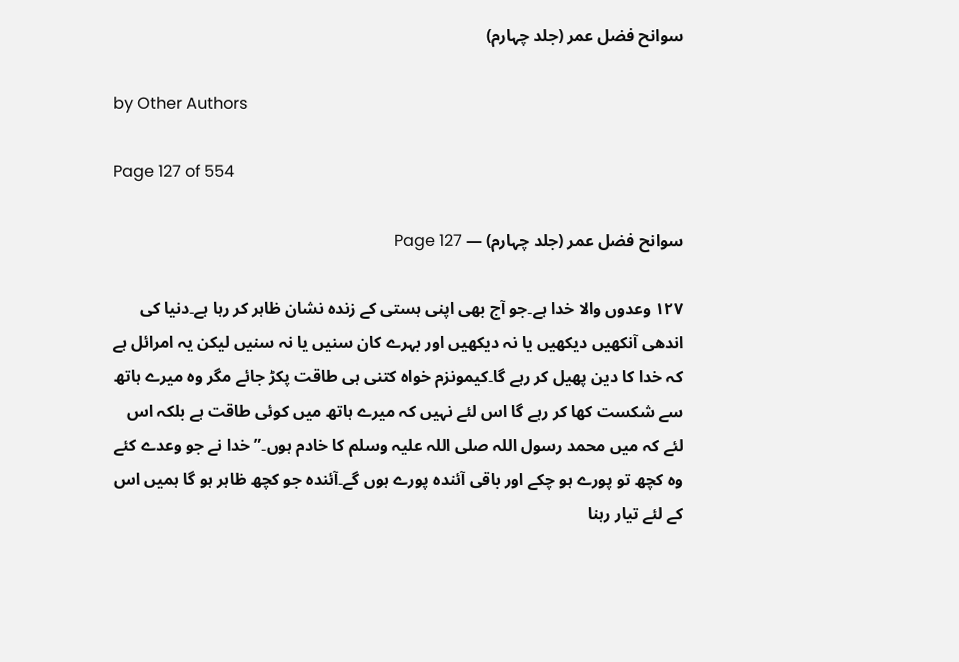سوانح فضل عمر (جلد چہارم)

by Other Authors

Page 127 of 554

سوانح فضل عمر (جلد چہارم) — Page 127

۱۲۷ وعدوں والا خدا ہے۔جو آج بھی اپنی ہستی کے زندہ نشان ظاہر کر رہا ہے۔دنیا کی اندھی آنکھیں دیکھیں یا نہ دیکھیں اور بہرے کان سنیں یا نہ سنیں لیکن یہ امرائل ہے کہ خدا کا دین پھیل کر رہے گا۔کیمونزم خواہ کتنی ہی طاقت پکڑ جائے مگر وہ میرے ہاتھ سے شکست کھا کر رہے گا اس لئے نہیں کہ میرے ہاتھ میں کوئی طاقت ہے بلکہ اس لئے کہ میں محمد رسول اللہ صلی اللہ علیہ وسلم کا خادم ہوں۔” خدا نے جو وعدے کئے وہ کچھ تو پورے ہو چکے اور باقی آئندہ پورے ہوں گے۔آئندہ جو کچھ ظاہر ہو گا ہمیں اس کے لئے تیار رہنا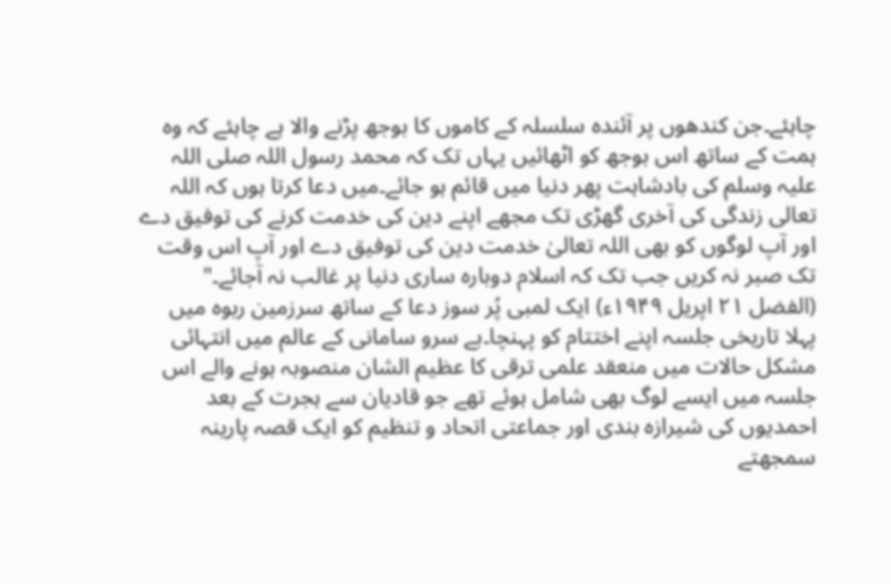چاہئے۔جن کندھوں پر آئندہ سلسلہ کے کاموں کا بوجھ پڑنے والا ہے چاہئے کہ وہ ہمت کے ساتھ اس بوجھ کو اٹھائیں یہاں تک کہ محمد رسول اللہ صلی اللہ علیہ وسلم کی بادشاہت پھر دنیا میں قائم ہو جائے۔میں دعا کرتا ہوں کہ اللہ تعالی زندگی کی آخری گھڑی تک مجھے اپنے دین کی خدمت کرنے کی توفیق دے اور آپ لوگوں کو بھی اللہ تعالیٰ خدمت دین کی توفیق دے اور آپ اس وقت تک صبر نہ کریں جب تک کہ اسلام دوبارہ ساری دنیا پر غالب نہ آجائے۔" (الفضل ۲۱ اپریل ۱۹۴۹ء) ایک لمبی پُر سوز دعا کے ساتھ سرزمین ربوہ میں پہلا تاریخی جلسہ اپنے اختتام کو پہنچا۔بے سرو سامانی کے عالم میں انتہائی مشکل حالات میں منعقد علمی ترقی کا عظیم الشان منصوبہ ہونے والے اس جلسہ میں ایسے لوگ بھی شامل ہوئے تھے جو قادیان سے ہجرت کے بعد احمدیوں کی شیرازہ بندی اور جماعتی اتحاد و تنظیم کو ایک قصہ پارینہ سمجھتے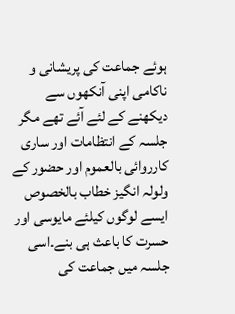ہوئے جماعت کی پریشانی و ناکامی اپنی آنکھوں سے دیکھنے کے لئے آئے تھے مگر جلسہ کے انتظامات اور ساری کارروائی بالعموم اور حضور کے ولولہ انگیز خطاب بالخصوص ایسے لوگوں کیلئے مایوسی اور حسرت کا باعث ہی بنے۔اسی جلسہ میں جماعت کی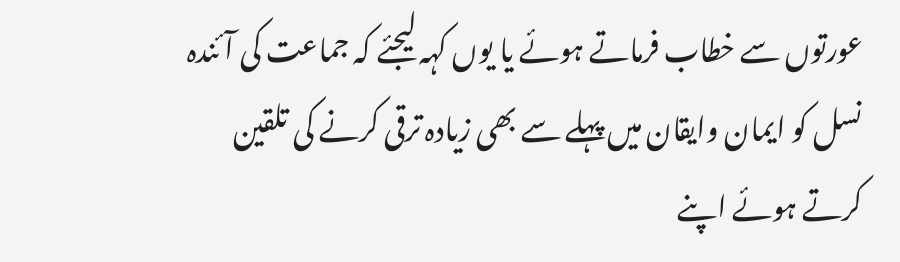عورتوں سے خطاب فرماتے ہوئے یا یوں کہہ لیجئے کہ جماعت کی آئندہ نسل کو ایمان وایقان میں پہلے سے بھی زیادہ ترقی کرنے کی تلقین کرتے ہوئے اپنے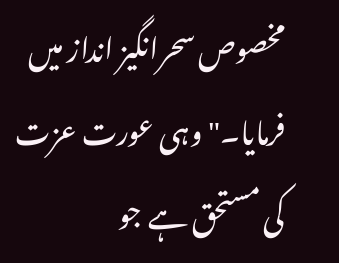مخصوص سحرانگیز انداز میں فرمایا۔" وہی عورت عزت کی مستحق ہے جو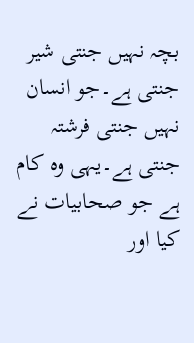بچہ نہیں جنتی شیر جنتی ہے۔جو انسان نہیں جنتی فرشتہ جنتی ہے۔یہی وہ کام ہے جو صحابیات نے کیا اور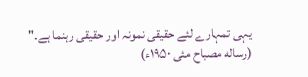یہی تمہارے لئے حقیقی نمونہ اور حقیقی رہنما ہے۔" (رساله مصباح مئی ۱۹۵۰ء)